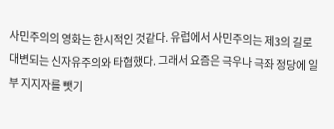사민주의의 영화는 한시적인 것같다. 유럽에서 사민주의는 제3의 길로 대변되는 신자유주의와 타협했다. 그래서 요즘은 극우나 극좌 정당에 일부 지지자를 뺏기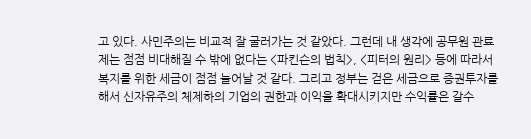고 있다. 사민주의는 비교적 잘 굴러가는 것 같았다. 그런데 내 생각에 공무원 관료제는 점점 비대해질 수 밖에 없다는 <파킨슨의 법칙>, <피터의 원리> 등에 따라서 복지를 위한 세금이 점점 늘어날 것 같다. 그리고 정부는 걷은 세금으로 증권투자를 해서 신자유주의 체제하의 기업의 권한과 이익을 확대시키지만 수익률은 갈수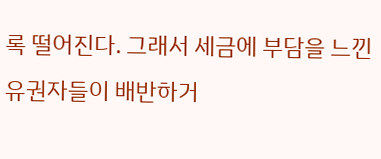록 떨어진다. 그래서 세금에 부담을 느낀 유권자들이 배반하거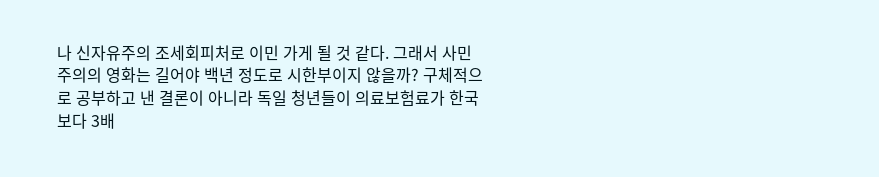나 신자유주의 조세회피처로 이민 가게 될 것 같다. 그래서 사민주의의 영화는 길어야 백년 정도로 시한부이지 않을까? 구체적으로 공부하고 낸 결론이 아니라 독일 청년들이 의료보험료가 한국보다 3배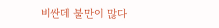비싼데 불만이 많다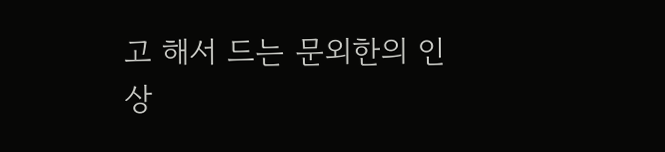고 해서 드는 문외한의 인상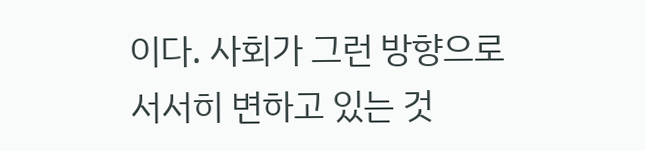이다. 사회가 그런 방향으로 서서히 변하고 있는 것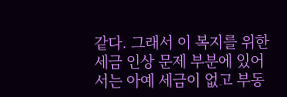같다. 그래서 이 복지를 위한 세금 인상 문제 부분에 있어서는 아예 세금이 없고 부동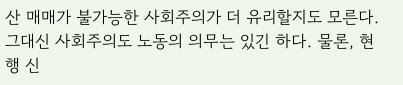산 매매가 불가능한 사회주의가 더 유리할지도 모른다. 그대신 사회주의도 노동의 의무는 있긴 하다. 물론, 현행 신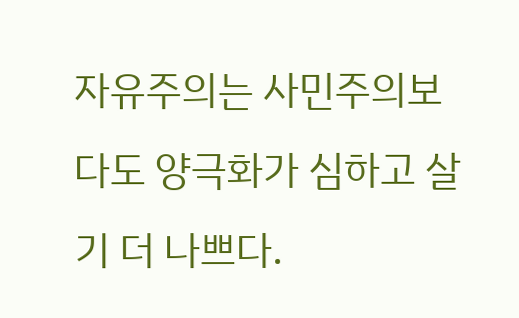자유주의는 사민주의보다도 양극화가 심하고 살기 더 나쁘다.